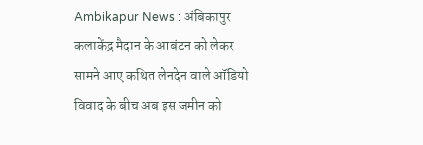Ambikapur News : अंबिकापुर कलाकेंद्र मैदान के आबंटन को लेकर सामने आए कथित लेनदेन वाले ऑडियो विवाद के बीच अब इस जमीन को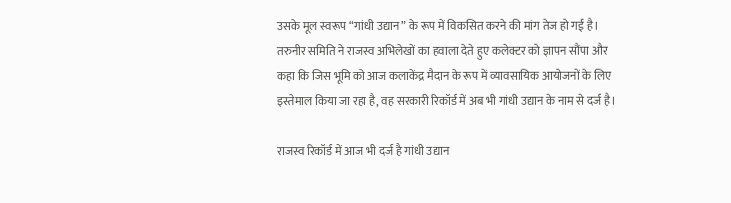उसके मूल स्वरूप “गांधी उद्यान” के रूप में विकसित करने की मांग तेज हो गई है। तरुनीर समिति ने राजस्व अभिलेखों का हवाला देते हुए कलेक्टर को ज्ञापन सौंपा और कहा कि जिस भूमि को आज कलाकेंद्र मैदान के रूप में व्यावसायिक आयोजनों के लिए इस्तेमाल किया जा रहा है, वह सरकारी रिकॉर्ड में अब भी गांधी उद्यान के नाम से दर्ज है।

राजस्व रिकॉर्ड में आज भी दर्ज है गांधी उद्यान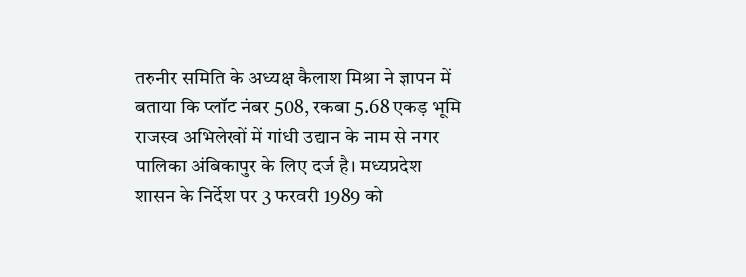तरुनीर समिति के अध्यक्ष कैलाश मिश्रा ने ज्ञापन में बताया कि प्लॉट नंबर 508, रकबा 5.68 एकड़ भूमि राजस्व अभिलेखों में गांधी उद्यान के नाम से नगर पालिका अंबिकापुर के लिए दर्ज है। मध्यप्रदेश शासन के निर्देश पर 3 फरवरी 1989 को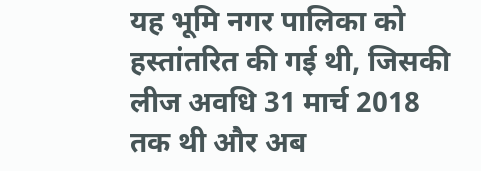यह भूमि नगर पालिका को हस्तांतरित की गई थी, जिसकी लीज अवधि 31 मार्च 2018 तक थी और अब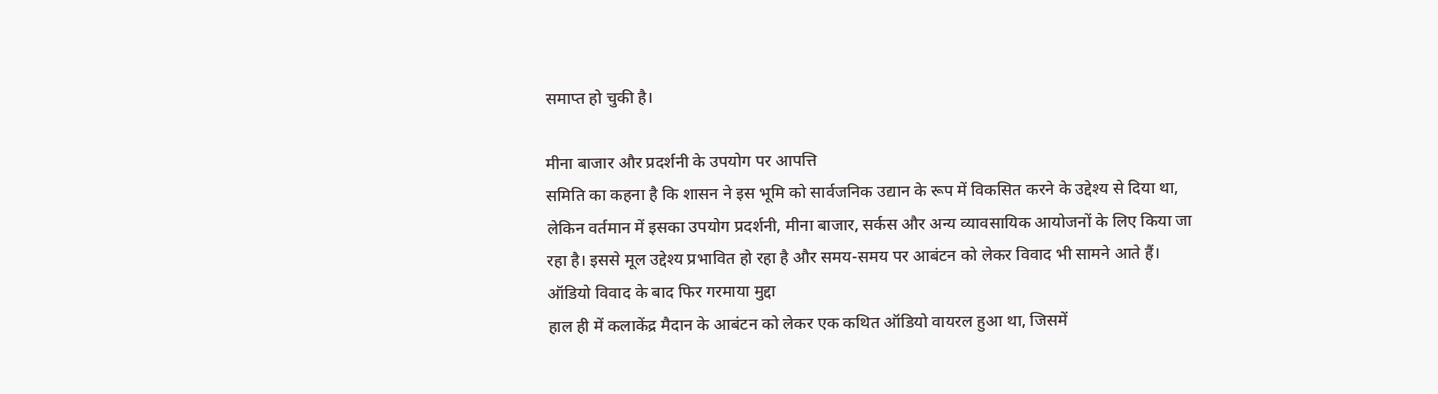समाप्त हो चुकी है।

मीना बाजार और प्रदर्शनी के उपयोग पर आपत्ति
समिति का कहना है कि शासन ने इस भूमि को सार्वजनिक उद्यान के रूप में विकसित करने के उद्देश्य से दिया था, लेकिन वर्तमान में इसका उपयोग प्रदर्शनी, मीना बाजार, सर्कस और अन्य व्यावसायिक आयोजनों के लिए किया जा रहा है। इससे मूल उद्देश्य प्रभावित हो रहा है और समय-समय पर आबंटन को लेकर विवाद भी सामने आते हैं।
ऑडियो विवाद के बाद फिर गरमाया मुद्दा
हाल ही में कलाकेंद्र मैदान के आबंटन को लेकर एक कथित ऑडियो वायरल हुआ था, जिसमें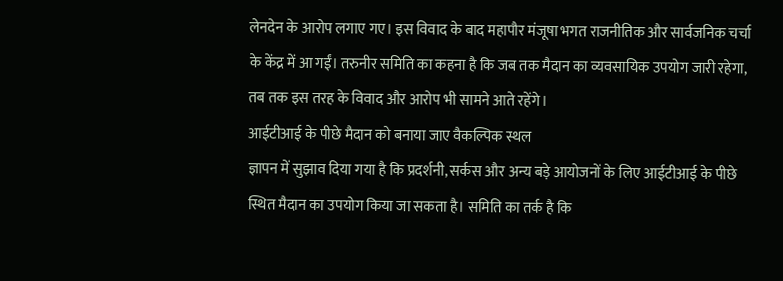लेनदेन के आरोप लगाए गए। इस विवाद के बाद महापौर मंजूषा भगत राजनीतिक और सार्वजनिक चर्चा के केंद्र में आ गईं। तरुनीर समिति का कहना है कि जब तक मैदान का व्यवसायिक उपयोग जारी रहेगा, तब तक इस तरह के विवाद और आरोप भी सामने आते रहेंगे।
आईटीआई के पीछे मैदान को बनाया जाए वैकल्पिक स्थल
ज्ञापन में सुझाव दिया गया है कि प्रदर्शनी, सर्कस और अन्य बड़े आयोजनों के लिए आईटीआई के पीछे स्थित मैदान का उपयोग किया जा सकता है। समिति का तर्क है कि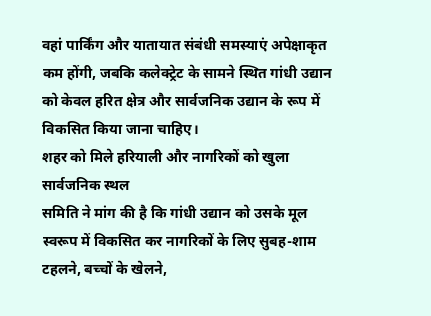वहां पार्किंग और यातायात संबंधी समस्याएं अपेक्षाकृत कम होंगी, जबकि कलेक्ट्रेट के सामने स्थित गांधी उद्यान को केवल हरित क्षेत्र और सार्वजनिक उद्यान के रूप में विकसित किया जाना चाहिए।
शहर को मिले हरियाली और नागरिकों को खुला सार्वजनिक स्थल
समिति ने मांग की है कि गांधी उद्यान को उसके मूल स्वरूप में विकसित कर नागरिकों के लिए सुबह-शाम टहलने, बच्चों के खेलने,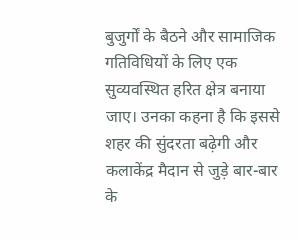बुजुर्गों के बैठने और सामाजिक गतिविधियों के लिए एक सुव्यवस्थित हरित क्षेत्र बनाया जाए। उनका कहना है कि इससे शहर की सुंदरता बढ़ेगी और कलाकेंद्र मैदान से जुड़े बार-बार के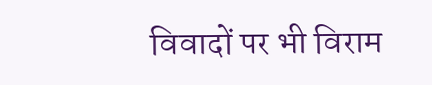विवादों पर भी विराम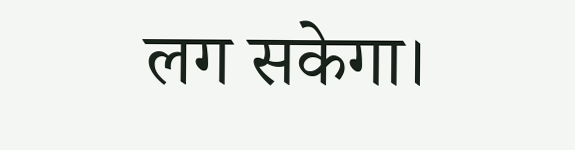लग सकेगा।